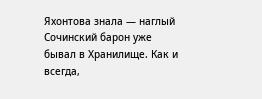Яхонтова знала — наглый Сочинский барон уже бывал в Хранилище. Как и всегда,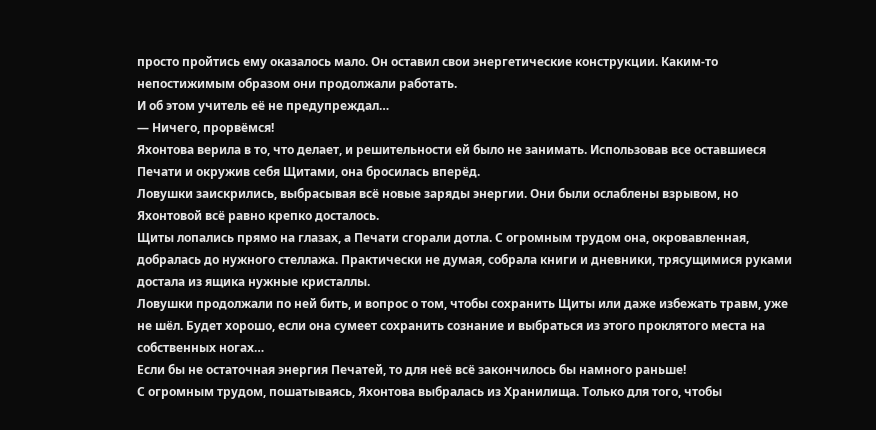просто пройтись ему оказалось мало. Он оставил свои энергетические конструкции. Каким-то непостижимым образом они продолжали работать.
И об этом учитель её не предупреждал…
— Ничего, прорвёмся!
Яхонтова верила в то, что делает, и решительности ей было не занимать. Использовав все оставшиеся Печати и окружив себя Щитами, она бросилась вперёд.
Ловушки заискрились, выбрасывая всё новые заряды энергии. Они были ослаблены взрывом, но Яхонтовой всё равно крепко досталось.
Щиты лопались прямо на глазах, а Печати сгорали дотла. С огромным трудом она, окровавленная, добралась до нужного стеллажа. Практически не думая, собрала книги и дневники, трясущимися руками достала из ящика нужные кристаллы.
Ловушки продолжали по ней бить, и вопрос о том, чтобы сохранить Щиты или даже избежать травм, уже не шёл. Будет хорошо, если она сумеет сохранить сознание и выбраться из этого проклятого места на собственных ногах…
Если бы не остаточная энергия Печатей, то для неё всё закончилось бы намного раньше!
С огромным трудом, пошатываясь, Яхонтова выбралась из Хранилища. Только для того, чтобы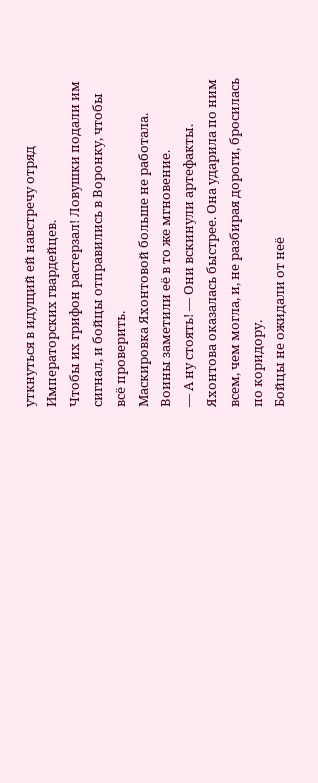уткнуться в идущий ей навстречу отряд Императорских гвардейцев.
Чтобы их грифон растерзал! Ловушки подали им сигнал, и бойцы отправились в Воронку, чтобы всё проверить.
Маскировка Яхонтовой больше не работала. Воины заметили её в то же мгновение.
— А ну стоять! — Они вскинули артефакты.
Яхонтова оказалась быстрее. Она ударила по ним всем, чем могла, и, не разбирая дороги, бросилась по коридору.
Бойцы не ожидали от неё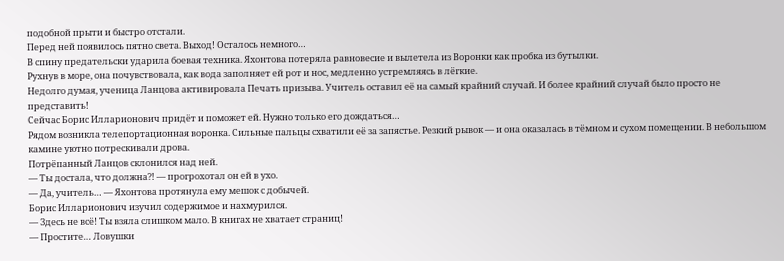подобной прыти и быстро отстали.
Перед ней появилось пятно света. Выход! Осталось немного…
В спину предательски ударила боевая техника. Яхонтова потеряла равновесие и вылетела из Воронки как пробка из бутылки.
Рухнув в море, она почувствовала, как вода заполняет ей рот и нос, медленно устремляясь в лёгкие.
Недолго думая, ученица Ланцова активировала Печать призыва. Учитель оставил её на самый крайний случай. И более крайний случай было просто не представить!
Сейчас Борис Илларионович придёт и поможет ей. Нужно только его дождаться…
Рядом возникла телепортационная воронка. Сильные пальцы схватили её за запястье. Резкий рывок — и она оказалась в тёмном и сухом помещении. В небольшом камине уютно потрескивали дрова.
Потрёпанный Ланцов склонился над ней.
— Ты достала, что должна⁈ — прогрохотал он ей в ухо.
— Да, учитель… — Яхонтова протянула ему мешок с добычей.
Борис Илларионович изучил содержимое и нахмурился.
— Здесь не всё! Ты взяла слишком мало. В книгах не хватает страниц!
— Простите… Ловушки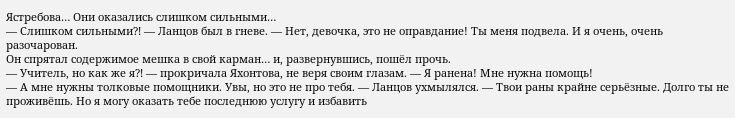Ястребова… Они оказались слишком сильными…
— Слишком сильными⁈ — Ланцов был в гневе. — Нет, девочка, это не оправдание! Ты меня подвела. И я очень, очень разочарован.
Он спрятал содержимое мешка в свой карман… и, развернувшись, пошёл прочь.
— Учитель, но как же я⁈ — прокричала Яхонтова, не веря своим глазам. — Я ранена! Мне нужна помощь!
— А мне нужны толковые помощники. Увы, но это не про тебя. — Ланцов ухмылялся. — Твои раны крайне серьёзные. Долго ты не проживёшь. Но я могу оказать тебе последнюю услугу и избавить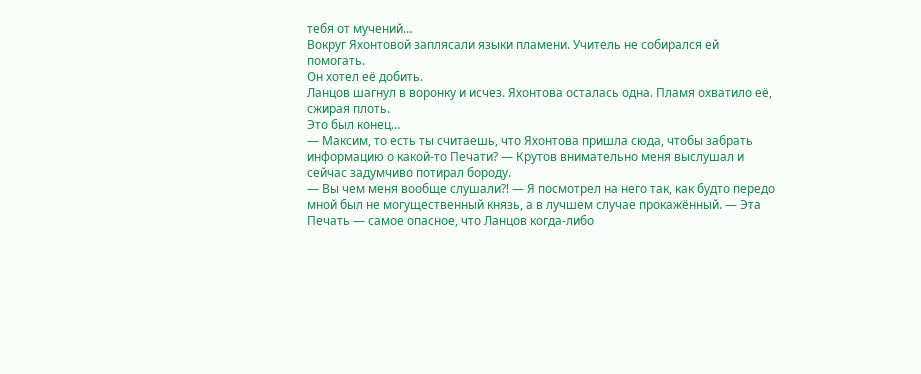тебя от мучений…
Вокруг Яхонтовой заплясали языки пламени. Учитель не собирался ей помогать.
Он хотел её добить.
Ланцов шагнул в воронку и исчез. Яхонтова осталась одна. Пламя охватило её, сжирая плоть.
Это был конец…
— Максим, то есть ты считаешь, что Яхонтова пришла сюда, чтобы забрать информацию о какой-то Печати? — Крутов внимательно меня выслушал и сейчас задумчиво потирал бороду.
— Вы чем меня вообще слушали⁈ — Я посмотрел на него так, как будто передо мной был не могущественный князь, а в лучшем случае прокажённый. — Эта Печать — самое опасное, что Ланцов когда-либо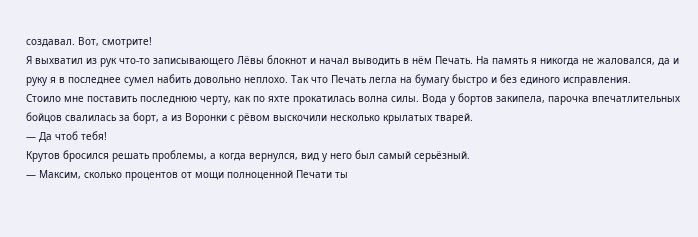создавал. Вот, смотрите!
Я выхватил из рук что-то записывающего Лёвы блокнот и начал выводить в нём Печать. На память я никогда не жаловался, да и руку я в последнее сумел набить довольно неплохо. Так что Печать легла на бумагу быстро и без единого исправления.
Стоило мне поставить последнюю черту, как по яхте прокатилась волна силы. Вода у бортов закипела, парочка впечатлительных бойцов свалилась за борт, а из Воронки с рёвом выскочили несколько крылатых тварей.
— Да чтоб тебя!
Крутов бросился решать проблемы, а когда вернулся, вид у него был самый серьёзный.
— Максим, сколько процентов от мощи полноценной Печати ты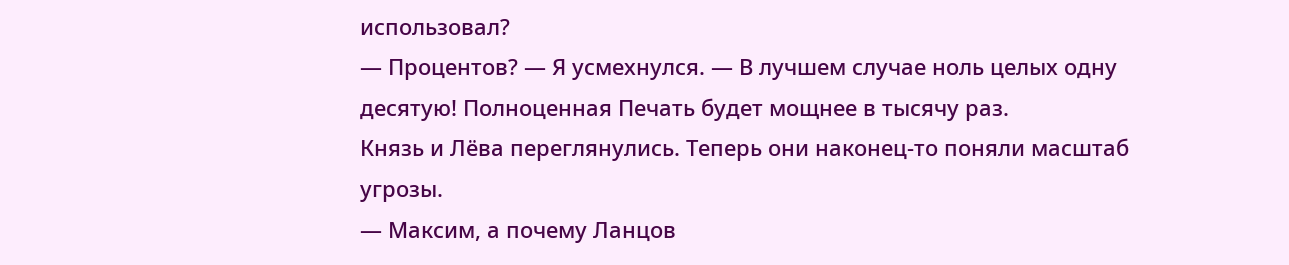использовал?
— Процентов? — Я усмехнулся. — В лучшем случае ноль целых одну десятую! Полноценная Печать будет мощнее в тысячу раз.
Князь и Лёва переглянулись. Теперь они наконец-то поняли масштаб угрозы.
— Максим, а почему Ланцов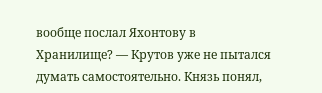вообще послал Яхонтову в Хранилище? — Крутов уже не пытался думать самостоятельно. Князь понял,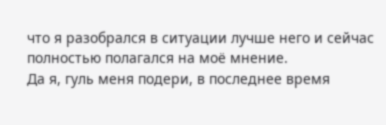что я разобрался в ситуации лучше него и сейчас полностью полагался на моё мнение.
Да я, гуль меня подери, в последнее время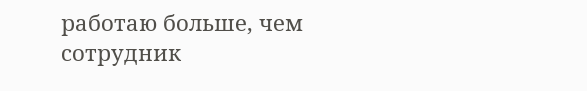работаю больше, чем сотрудник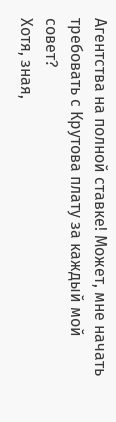Агентства на полной ставке! Может, мне начать требовать с Крутова плату за каждый мой совет?
Хотя, зная,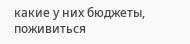какие у них бюджеты, поживиться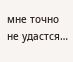мне точно не удастся…